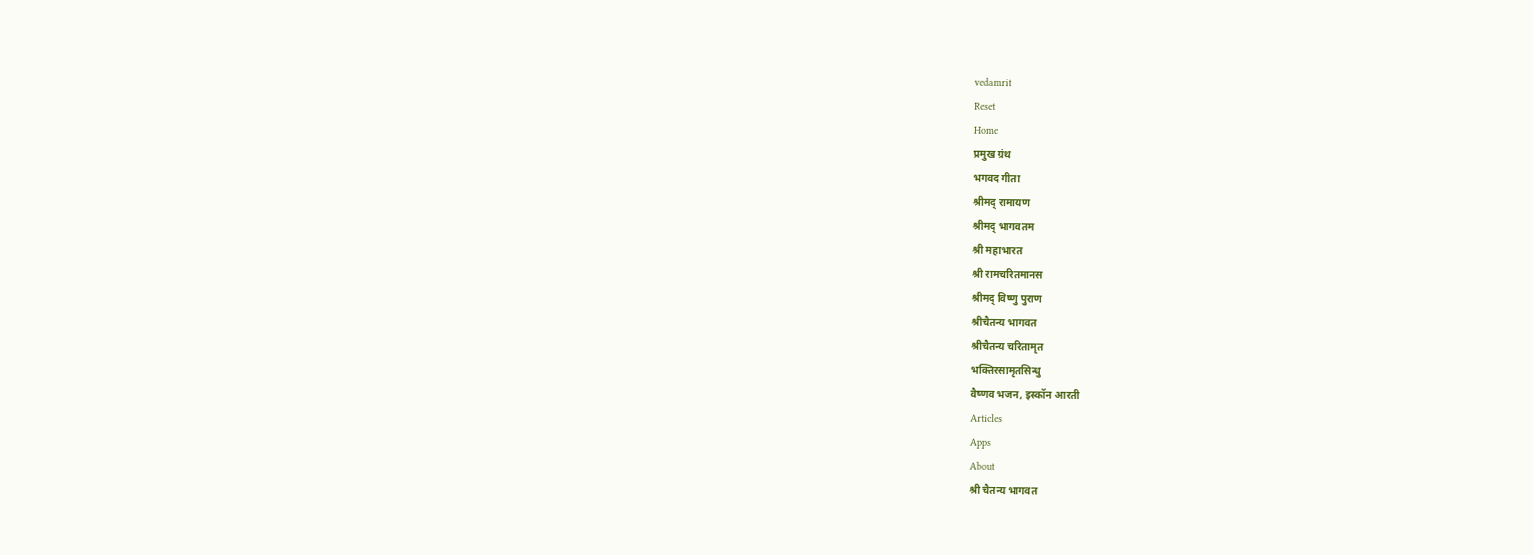vedamrit
Reset
Home
प्रमुख ग्रंथ
भगवद गीता
श्रीमद् रामायण
श्रीमद् भागवतम
श्री महाभारत
श्री रामचरितमानस
श्रीमद् विष्णु पुराण
श्रीचैतन्य भागवत
श्रीचैतन्य चरितामृत
भक्तिरसामृतसिन्धु
वैष्णव भजन, इस्कॉन आरती
Articles
Apps
About
श्री चैतन्य भागवत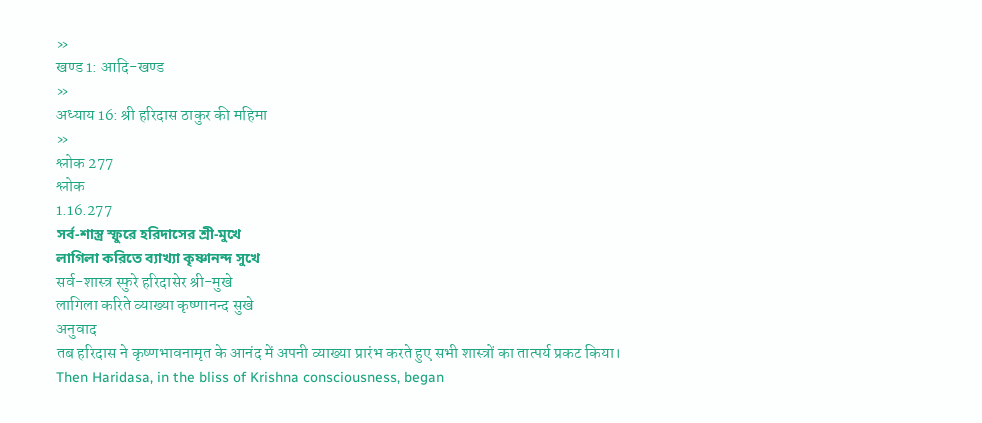»
खण्ड 1: आदि-खण्ड
»
अध्याय 16: श्री हरिदास ठाकुर की महिमा
»
श्लोक 277
श्लोक
1.16.277
সর্ব-শাস্ত্র স্ফুরে হরিদাসের শ্রী-মুখে
লাগিলা করিতে ব্যাখ্যা কৃষ্ণানন্দ সুখে
सर्व-शास्त्र स्फुरे हरिदासेर श्री-मुखे
लागिला करिते व्याख्या कृष्णानन्द सुखे
अनुवाद
तब हरिदास ने कृष्णभावनामृत के आनंद में अपनी व्याख्या प्रारंभ करते हुए सभी शास्त्रों का तात्पर्य प्रकट किया।
Then Haridasa, in the bliss of Krishna consciousness, began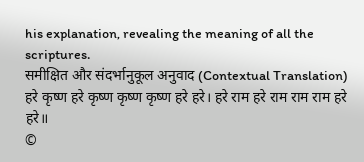his explanation, revealing the meaning of all the scriptures.
समीक्षित और संदर्भानुकूल अनुवाद (Contextual Translation)
हरे कृष्ण हरे कृष्ण कृष्ण कृष्ण हरे हरे। हरे राम हरे राम राम राम हरे हरे॥
©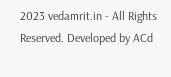2023 vedamrit.in - All Rights Reserved. Developed by ACd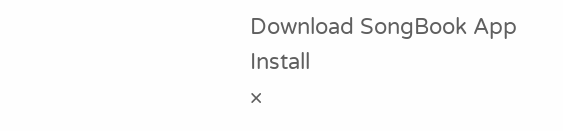Download SongBook App
Install
×